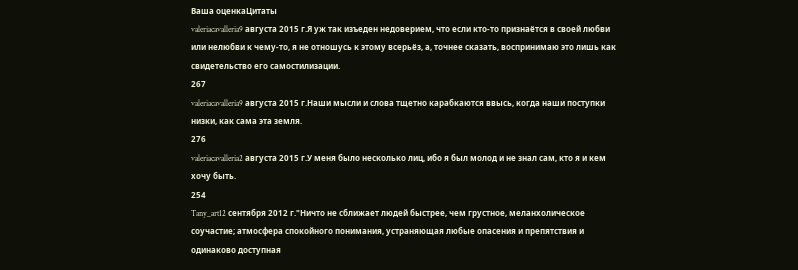Ваша оценкаЦитаты
valeriacavalleria9 августа 2015 г.Я уж так изъеден недоверием, что если кто-то признаётся в своей любви или нелюбви к чему-то, я не отношусь к этому всерьёз, а, точнее сказать, воспринимаю это лишь как свидетельство его самостилизации.
267
valeriacavalleria9 августа 2015 г.Наши мысли и слова тщетно карабкаются ввысь, когда наши поступки низки, как сама эта земля.
276
valeriacavalleria2 августа 2015 г.У меня было несколько лиц, ибо я был молод и не знал сам, кто я и кем хочу быть.
254
Tany_art12 сентября 2012 г."Ничто не сближает людей быстрее, чем грустное, меланхолическое соучастие; атмосфера спокойного понимания, устраняющая любые опасения и препятствия и одинаково доступная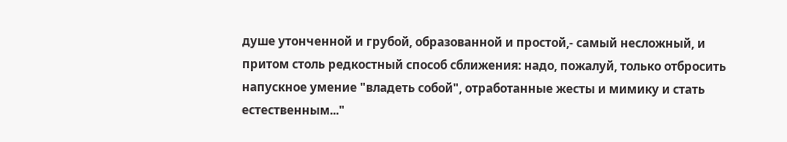душе утонченной и грубой, образованной и простой,- самый несложный, и притом столь редкостный способ сближения: надо, пожалуй, только отбросить напускное умение "владеть собой", отработанные жесты и мимику и стать естественным..."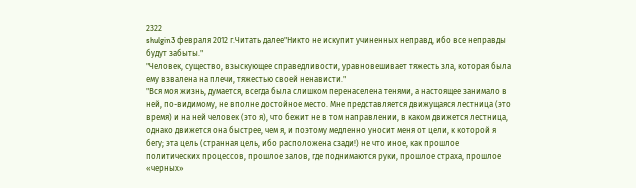2322
shulgin3 февраля 2012 г.Читать далее"Никто не искупит учиненных неправд, ибо все неправды будут забыты."
"Человек, существо, взыскующее справедливости, уравновешивает тяжесть зла, которая была ему взвалена на плечи, тяжестью своей ненависти."
"Вся моя жизнь, думается, всегда была слишком перенаселена тенями, а настоящее занимало в ней, по-видимому, не вполне достойное место. Мне представляется движущаяся лестница (это время) и на ней человек (это я), что бежит не в том направлении, в каком движется лестница, однако движется она быстрее, чем я, и поэтому медленно уносит меня от цели, к которой я бегу; эта цель (странная цель, ибо расположена сзади!) не что иное, как прошлое политических процессов, прошлое залов, где поднимаются руки, прошлое страха, прошлое «черных»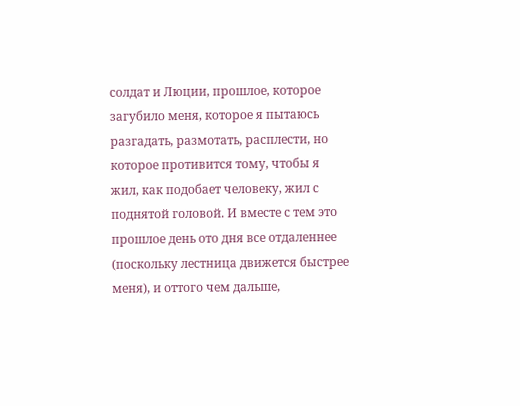солдат и Люции, прошлое, которое загубило меня, которое я пытаюсь разгадать, размотать, расплести, но которое противится тому, чтобы я жил, как подобает человеку, жил с поднятой головой. И вместе с тем это прошлое день ото дня все отдаленнее (поскольку лестница движется быстрее меня), и оттого чем дальше,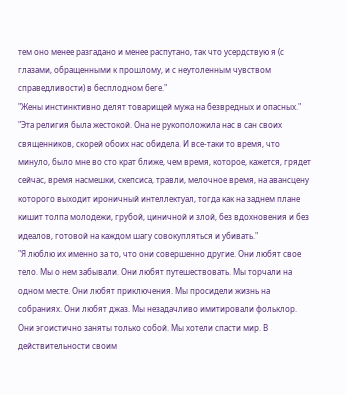тем оно менее разгадано и менее распутано, так что усердствую я (с глазами, обращенными к прошлому, и с неутоленным чувством справедливости) в бесплодном беге."
"Жены инстинктивно делят товарищей мужа на безвредных и опасных."
"Эта религия была жестокой. Она не рукоположила нас в сан своих священников, скорей обоих нас обидела. И все-таки то время, что минуло, было мне во сто крат ближе, чем время, которое, кажется, грядет сейчас, время насмешки, скепсиса, травли, мелочное время, на авансцену которого выходит ироничный интеллектуал, тогда как на заднем плане кишит толпа молодежи, грубой, циничной и злой, без вдохновения и без идеалов, готовой на каждом шагу совокупляться и убивать."
"Я люблю их именно за то, что они совершенно другие. Они любят свое тело. Мы о нем забывали. Они любят путешествовать. Мы торчали на одном месте. Они любят приключения. Мы просидели жизнь на собраниях. Они любят джаз. Мы незадачливо имитировали фольклор. Они эгоистично заняты только собой. Мы хотели спасти мир. В действительности своим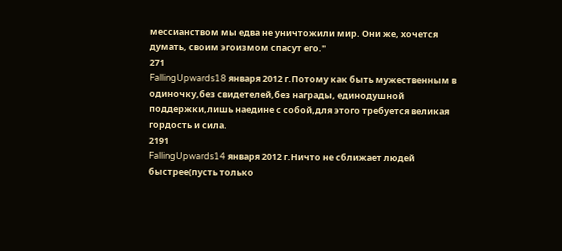мессианством мы едва не уничтожили мир. Они же, хочется думать, своим эгоизмом спасут его."
271
FallingUpwards18 января 2012 г.Потому как быть мужественным в одиночку,без свидетелей,без награды, единодушной поддержки,лишь наедине с собой,для этого требуется великая гордость и сила.
2191
FallingUpwards14 января 2012 г.Ничто не сближает людей быстрее(пусть только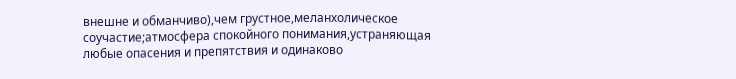внешне и обманчиво),чем грустное,меланхолическое соучастие;атмосфера спокойного понимания,устраняющая любые опасения и препятствия и одинаково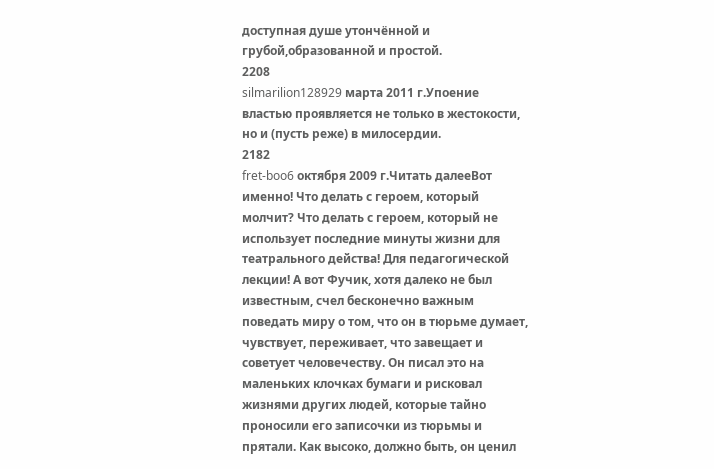доступная душе утончённой и грубой,образованной и простой.
2208
silmarilion128929 марта 2011 г.Упоение властью проявляется не только в жестокости, но и (пусть реже) в милосердии.
2182
fret-boo6 октября 2009 г.Читать далееВот именно! Что делать с героем, который молчит? Что делать с героем, который не использует последние минуты жизни для театрального действа! Для педагогической лекции! А вот Фучик, хотя далеко не был известным, счел бесконечно важным поведать миру о том, что он в тюрьме думает, чувствует, переживает, что завещает и советует человечеству. Он писал это на маленьких клочках бумаги и рисковал жизнями других людей, которые тайно проносили его записочки из тюрьмы и прятали. Как высоко, должно быть, он ценил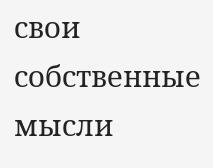свои собственные мысли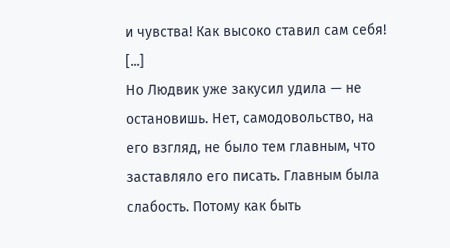и чувства! Как высоко ставил сам себя!
[...]
Но Людвик уже закусил удила — не остановишь. Нет, самодовольство, на его взгляд, не было тем главным, что заставляло его писать. Главным была слабость. Потому как быть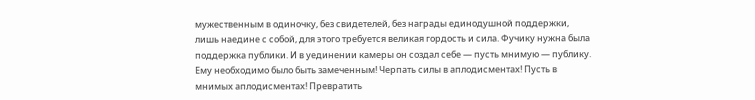мужественным в одиночку, без свидетелей, без награды единодушной поддержки, лишь наедине с собой, для этого требуется великая гордость и сила. Фучику нужна была поддержка публики. И в уединении камеры он создал себе — пусть мнимую — публику. Ему необходимо было быть замеченным! Черпать силы в аплодисментах! Пусть в мнимых аплодисментах! Превратить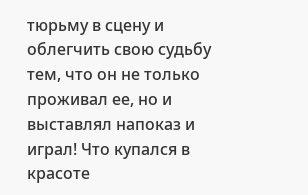тюрьму в сцену и облегчить свою судьбу тем, что он не только проживал ее, но и выставлял напоказ и играл! Что купался в красоте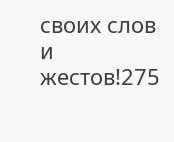своих слов и жестов!275